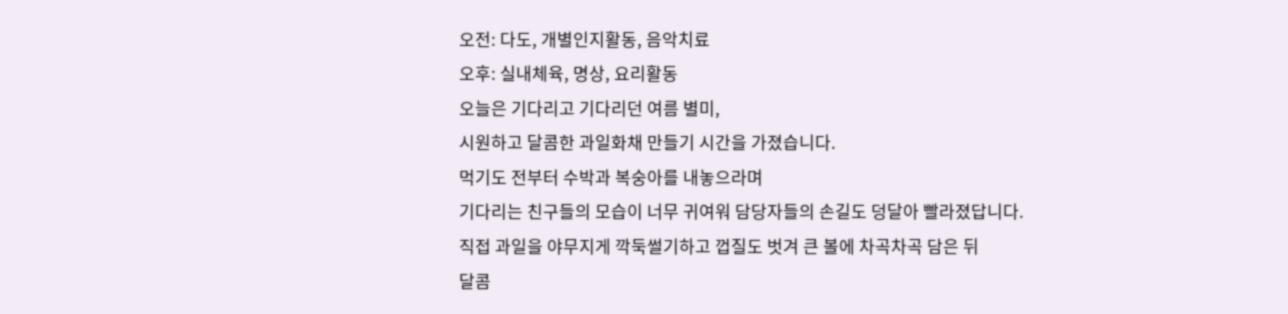오전: 다도, 개별인지활동, 음악치료
오후: 실내체육, 명상, 요리활동
오늘은 기다리고 기다리던 여름 별미,
시원하고 달콤한 과일화채 만들기 시간을 가졌습니다.
먹기도 전부터 수박과 복숭아를 내놓으라며
기다리는 친구들의 모습이 너무 귀여워 담당자들의 손길도 덩달아 빨라졌답니다.
직접 과일을 야무지게 깍둑썰기하고 껍질도 벗겨 큰 볼에 차곡차곡 담은 뒤
달콤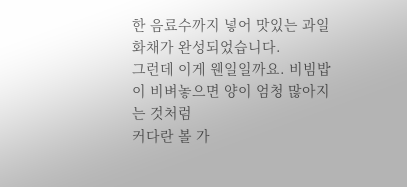한 음료수까지 넣어 맛있는 과일화채가 완성되었습니다.
그런데 이게 웬일일까요. 비빔밥이 비벼놓으면 양이 엄청 많아지는 것처럼
커다란 볼 가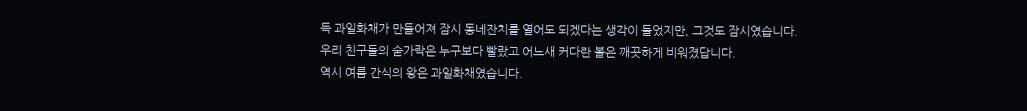득 과일화채가 만들어져 잠시 동네잔치를 열어도 되겠다는 생각이 들었지만, 그것도 잠시였습니다.
우리 친구들의 숟가락은 누구보다 빨랐고 어느새 커다란 볼은 깨끗하게 비워졌답니다.
역시 여름 간식의 왕은 과일화채였습니다.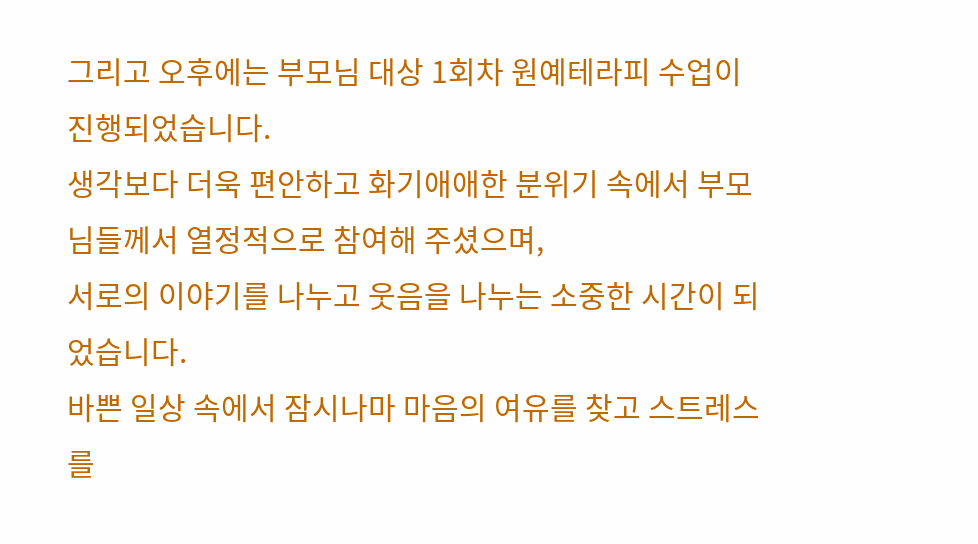그리고 오후에는 부모님 대상 1회차 원예테라피 수업이 진행되었습니다.
생각보다 더욱 편안하고 화기애애한 분위기 속에서 부모님들께서 열정적으로 참여해 주셨으며,
서로의 이야기를 나누고 웃음을 나누는 소중한 시간이 되었습니다.
바쁜 일상 속에서 잠시나마 마음의 여유를 찾고 스트레스를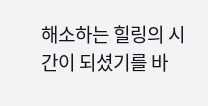해소하는 힐링의 시간이 되셨기를 바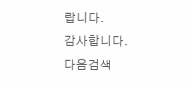랍니다.
감사합니다.
다음검색